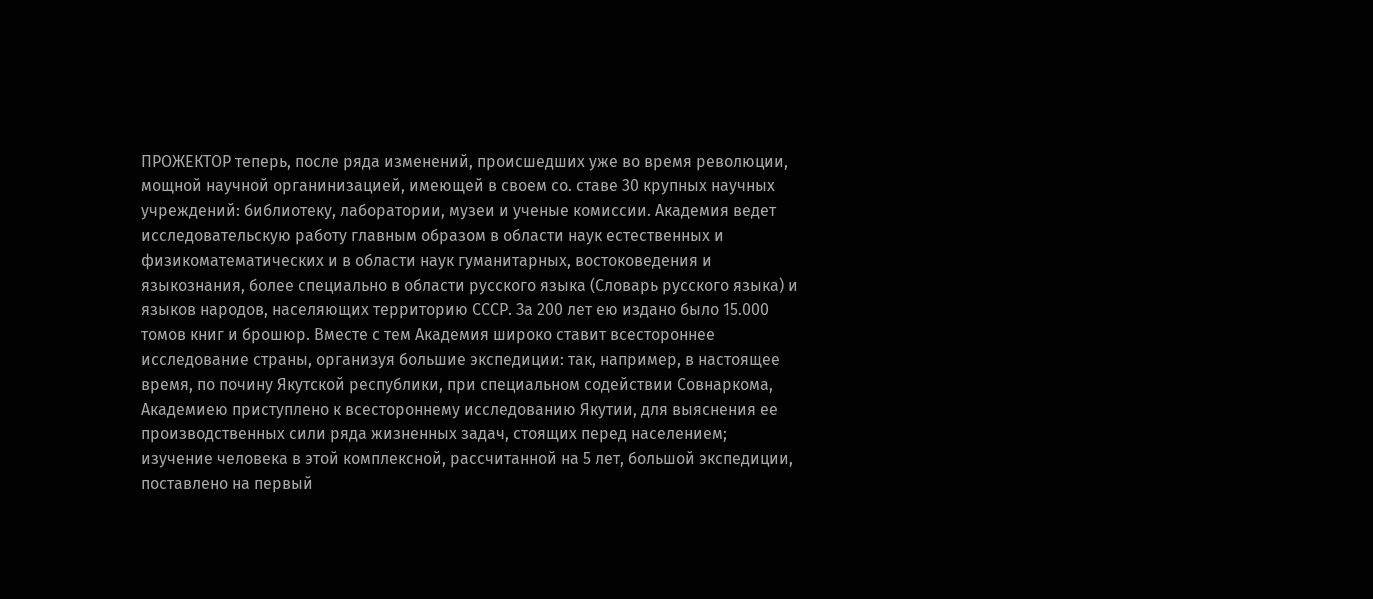ПРОЖЕКТОР теперь, после ряда изменений, происшедших уже во время революции, мощной научной органинизацией, имеющей в своем со. ставе 30 крупных научных учреждений: библиотеку, лаборатории, музеи и ученые комиссии. Академия ведет исследовательскую работу главным образом в области наук естественных и физикоматематических и в области наук гуманитарных, востоковедения и языкознания, более специально в области русского языка (Словарь русского языка) и языков народов, населяющих территорию СССР. За 200 лет ею издано было 15.000 томов книг и брошюр. Вместе с тем Академия широко ставит всестороннее исследование страны, организуя большие экспедиции: так, например, в настоящее время, по почину Якутской республики, при специальном содействии Совнаркома, Академиею приступлено к всестороннему исследованию Якутии, для выяснения ее производственных сили ряда жизненных задач, стоящих перед населением; изучение человека в этой комплексной, рассчитанной на 5 лет, большой экспедиции, поставлено на первый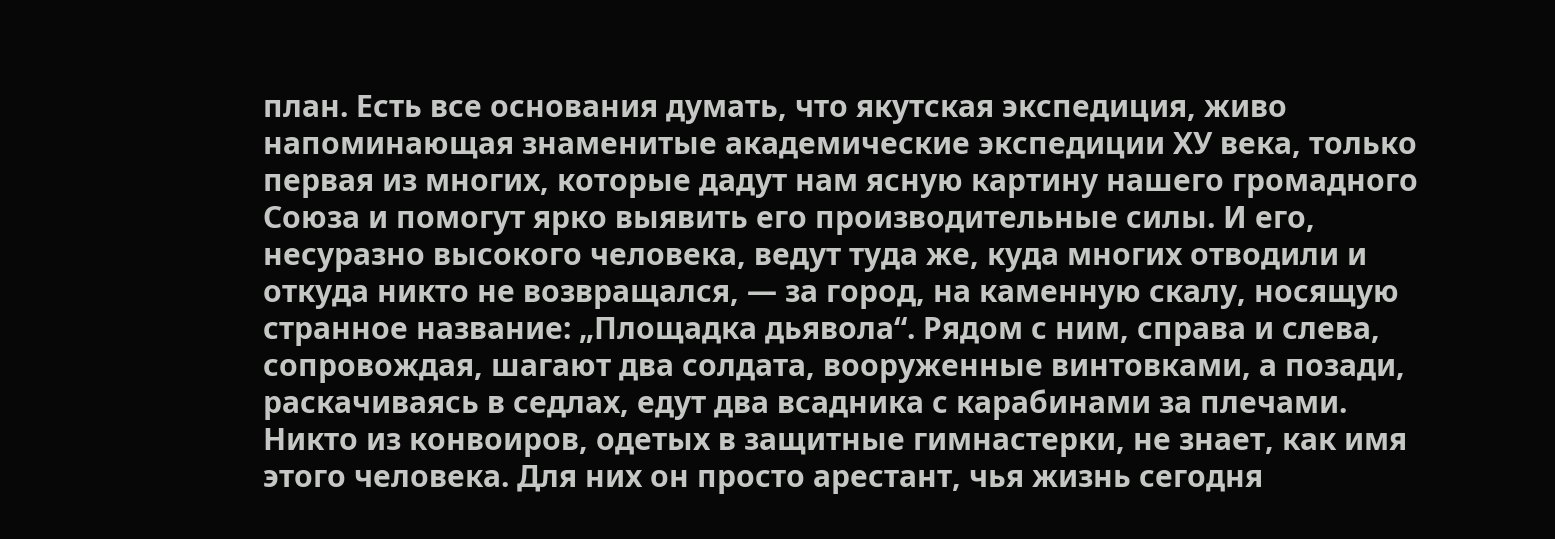план. Есть все основания думать, что якутская экспедиция, живо напоминающая знаменитые академические экспедиции ХУ века, только первая из многих, которые дадут нам ясную картину нашего громадного Союза и помогут ярко выявить его производительные силы. И его, несуразно высокого человека, ведут туда же, куда многих отводили и откуда никто не возвращался, — за город, на каменную скалу, носящую странное название: „Площадка дьявола“. Рядом с ним, справа и слева, сопровождая, шагают два солдата, вооруженные винтовками, а позади, раскачиваясь в седлах, едут два всадника с карабинами за плечами. Никто из конвоиров, одетых в защитные гимнастерки, не знает, как имя этого человека. Для них он просто арестант, чья жизнь сегодня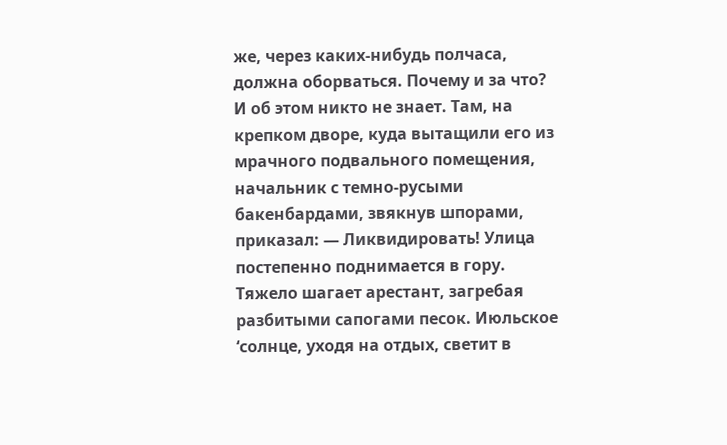же, через каких-нибудь полчаса, должна оборваться. Почему и за что? И об этом никто не знает. Там, на крепком дворе, куда вытащили его из мрачного подвального помещения, начальник с темно-русыми бакенбардами, звякнув шпорами, приказал: — Ликвидировать! Улица постепенно поднимается в гору. Тяжело шагает арестант, загребая разбитыми сапогами песок. Июльское ‘солнце, уходя на отдых, светит в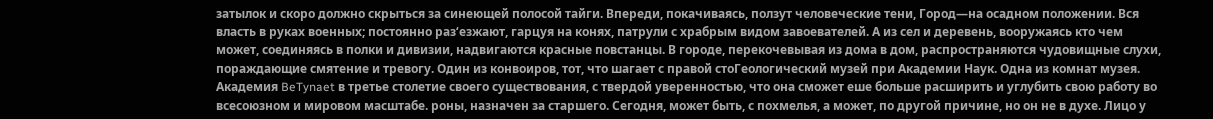затылок и скоро должно скрыться за синеющей полосой тайги. Впереди, покачиваясь, ползут человеческие тени, Город—на осадном положении. Вся власть в руках военных; постоянно раз‘езжают, гарцуя на конях, патрули с храбрым видом завоевателей. А из сел и деревень, вооружаясь кто чем может, соединяясь в полки и дивизии, надвигаются красные повстанцы. В городе, перекочевывая из дома в дом, распространяются чудовищные слухи, пораждающие смятение и тревогу. Один из конвоиров, тот, что шагает с правой стоГеологический музей при Академии Наук. Одна из комнат музея. Академия BeTynaet в третье столетие своего существования, с твердой уверенностью, что она сможет еше больше расширить и углубить свою работу во всесоюзном и мировом масштабе. роны, назначен за старшего. Сегодня, может быть, с похмелья, а может, по другой причине, но он не в духе. Лицо у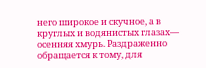него широкое и скучное, а в круглых и водянистых глазах— осенняя хмурь. Раздраженно обращается к тому, для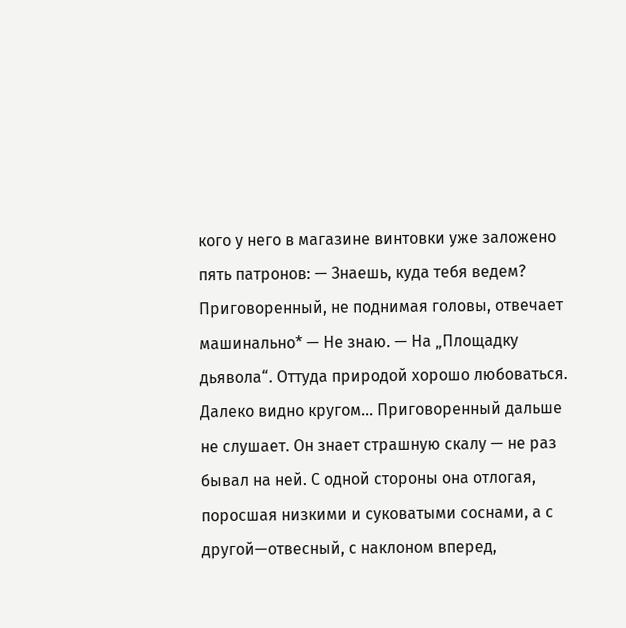кого у него в магазине винтовки уже заложено пять патронов: — Знаешь, куда тебя ведем? Приговоренный, не поднимая головы, отвечает машинально* — Не знаю. — На „Площадку дьявола“. Оттуда природой хорошо любоваться. Далеко видно кругом... Приговоренный дальше не слушает. Он знает страшную скалу — не раз бывал на ней. С одной стороны она отлогая, поросшая низкими и суковатыми соснами, а с другой—отвесный, с наклоном вперед,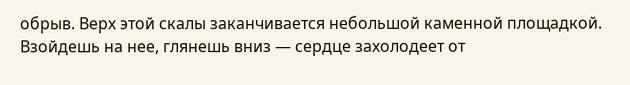обрыв. Верх этой скалы заканчивается небольшой каменной площадкой. Взойдешь на нее, глянешь вниз — сердце захолодеет от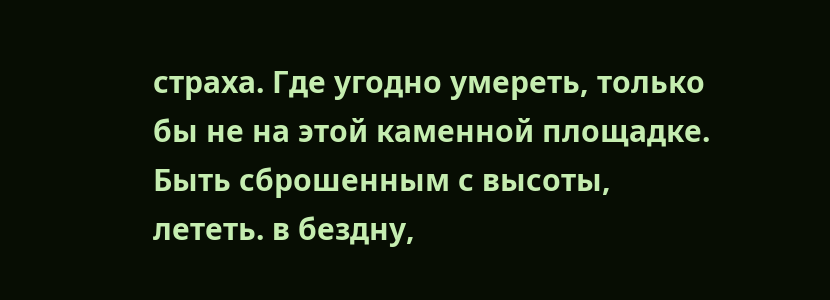страха. Где угодно умереть, только бы не на этой каменной площадке. Быть сброшенным с высоты, лететь. в бездну,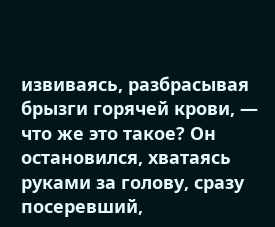извиваясь, разбрасывая брызги горячей крови, — что же это такое? Он остановился, хватаясь руками за голову, сразу посеревший,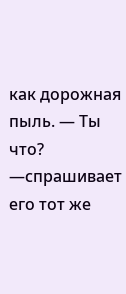как дорожная пыль. — Ты что? —спрашивает его тот же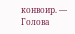конвоир. — Голова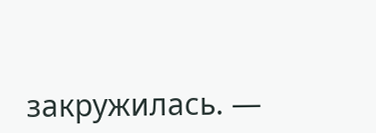закружилась. —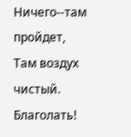Ничего--там пройдет, Там воздух чистый. Благолать!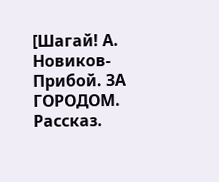[Шагай! А. Новиков-Прибой. ЗА ГОРОДОМ. Рассказ.